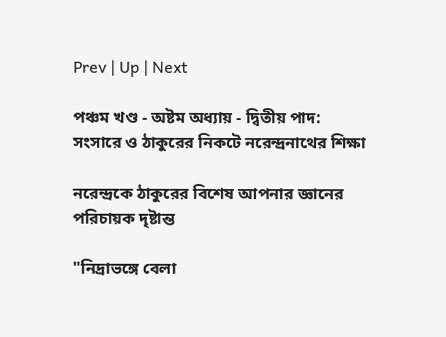Prev | Up | Next

পঞ্চম খণ্ড - অষ্টম অধ্যায় - দ্বিতীয় পাদ: সংসারে ও ঠাকুরের নিকটে নরেন্দ্রনাথের শিক্ষা

নরেন্দ্রকে ঠাকুরের বিশেষ আপনার জ্ঞানের পরিচায়ক দৃষ্টান্ত

"নিদ্রাভঙ্গে বেলা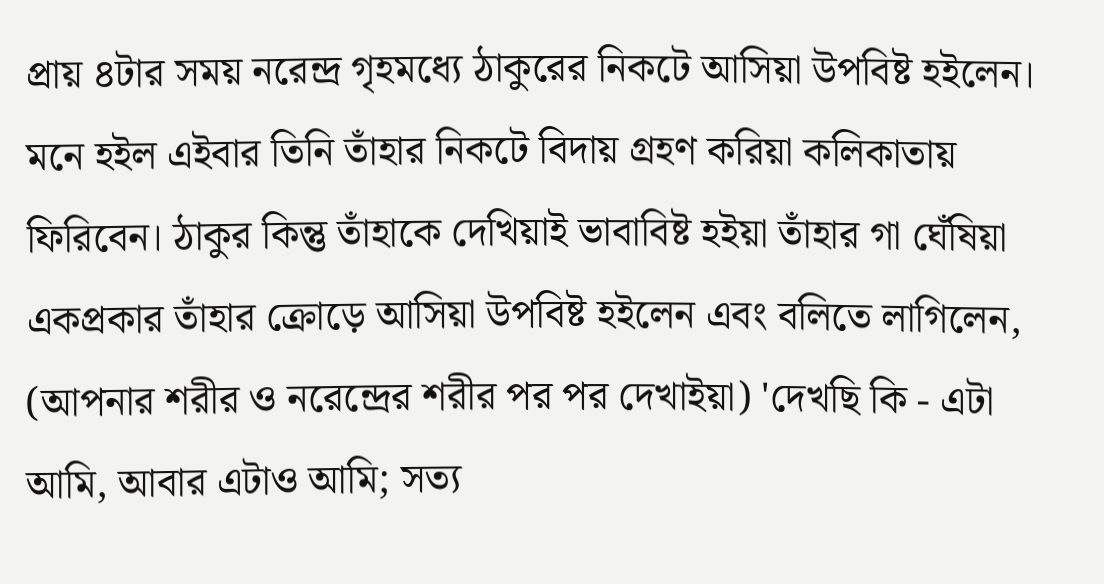প্রায় ৪টার সময় নরেন্দ্র গৃহমধ্যে ঠাকুরের নিকটে আসিয়া উপবিষ্ট হইলেন। মনে হইল এইবার তিনি তাঁহার নিকটে বিদায় গ্রহণ করিয়া কলিকাতায় ফিরিবেন। ঠাকুর কিন্তু তাঁহাকে দেখিয়াই ভাবাবিষ্ট হইয়া তাঁহার গা ঘেঁষিয়া একপ্রকার তাঁহার ক্রোড়ে আসিয়া উপবিষ্ট হইলেন এবং বলিতে লাগিলেন, (আপনার শরীর ও নরেন্দ্রের শরীর পর পর দেখাইয়া) 'দেখছি কি - এটা আমি, আবার এটাও আমি; সত্য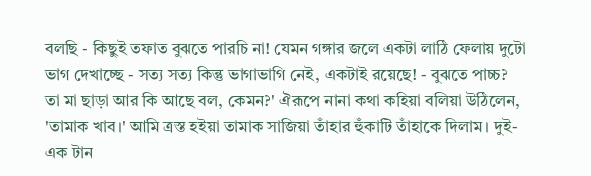বলছি - কিছুই তফাত বুঝতে পারচি না! যেমন গঙ্গার জলে একটা লাঠি ফেলায় দুটো ভাগ দেখাচ্ছে - সত্য সত্য কিন্তু ভাগাভাগি নেই, একটাই রয়েছে! - বুঝতে পাচ্চ? তা মা ছাড়া আর কি আছে বল, কেমন?' ঐরূপে নানা কথা কহিয়া বলিয়া উঠিলেন, 'তামাক খাব।' আমি ত্রস্ত হইয়া তামাক সাজিয়া তাঁহার হুঁকাটি তাঁহাকে দিলাম। দুই-এক টান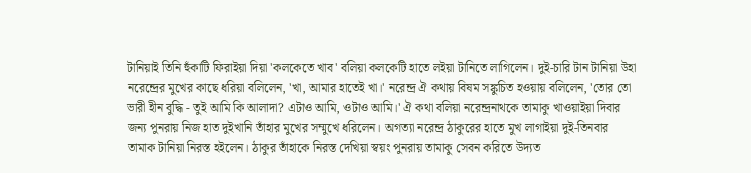টানিয়াই তিনি হুঁকাটি ফিরাইয়া দিয়া 'কলকেতে খাব' বলিয়া কলকেটি হাতে লইয়া টানিতে লাগিলেন। দুই-চারি টান টানিয়া উহা নরেন্দ্রের মুখের কাছে ধরিয়া বলিলেন, 'খা, আমার হাতেই খা।' নরেন্দ্র ঐ কথায় বিষম সঙ্কুচিত হওয়ায় বলিলেন, 'তোর তো ভারী হীন বুদ্ধি - তুই আমি কি আলাদা? এটাও আমি, ওটাও আমি।' ঐ কথা বলিয়া নরেন্দ্রনাথকে তামাকু খাওয়াইয়া দিবার জন্য পুনরায় নিজ হাত দুইখানি তাঁহার মুখের সম্মুখে ধরিলেন। অগত্যা নরেন্দ্র ঠাকুরের হাতে মুখ লাগাইয়া দুই-তিনবার তামাক টানিয়া নিরস্ত হইলেন। ঠাকুর তাঁহাকে নিরস্ত দেখিয়া স্বয়ং পুনরায় তামাকু সেবন করিতে উদ্যত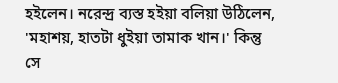হইলেন। নরেন্দ্র ব্যস্ত হইয়া বলিয়া উঠিলেন, 'মহাশয়, হাতটা ধুইয়া তামাক খান।' কিন্তু সে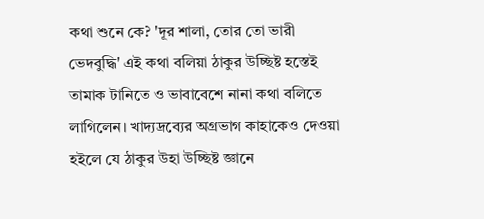কথা শুনে কে? 'দূর শালা, তোর তো ভারী ভেদবুদ্ধি' এই কথা বলিয়া ঠাকুর উচ্ছিষ্ট হস্তেই তামাক টানিতে ও ভাবাবেশে নানা কথা বলিতে লাগিলেন। খাদ্যদ্রব্যের অগ্রভাগ কাহাকেও দেওয়া হইলে যে ঠাকুর উহা উচ্ছিষ্ট জ্ঞানে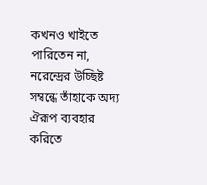কখনও খাইতে পারিতেন না, নরেন্দ্রের উচ্ছিষ্ট সম্বন্ধে তাঁহাকে অদ্য ঐরূপ ব্যবহার করিতে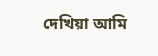দেখিয়া আমি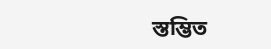স্তম্ভিত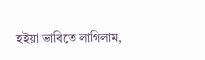হইয়া ভাবিতে লাগিলাম,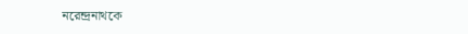নরেন্দ্রনাথকে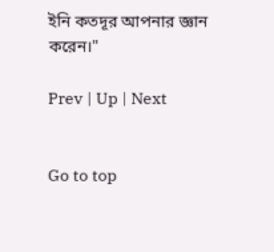ইনি কতদূর আপনার জ্ঞান করেন।"

Prev | Up | Next


Go to top